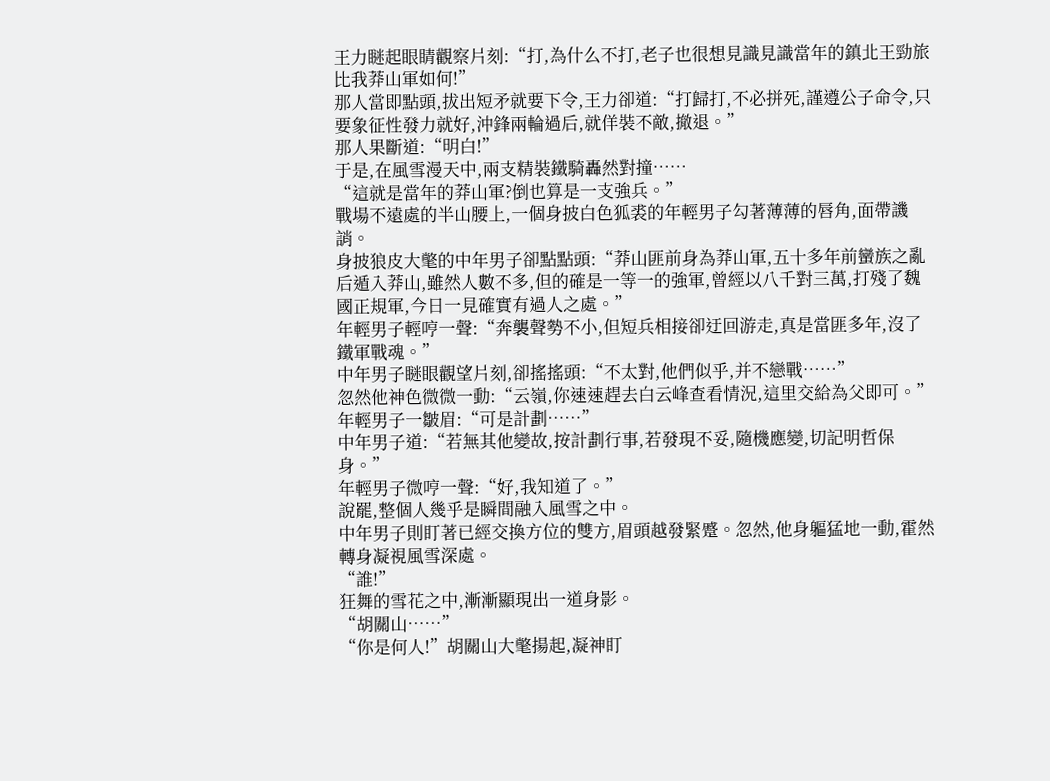王力瞇起眼睛觀察片刻:“打,為什么不打,老子也很想見識見識當年的鎮北王勁旅比我莽山軍如何!”
那人當即點頭,拔出短矛就要下令,王力卻道:“打歸打,不必拼死,謹遵公子命令,只要象征性發力就好,沖鋒兩輪過后,就佯裝不敵,撤退。”
那人果斷道:“明白!”
于是,在風雪漫天中,兩支精裝鐵騎轟然對撞……
“這就是當年的莽山軍?倒也算是一支強兵。”
戰場不遠處的半山腰上,一個身披白色狐裘的年輕男子勾著薄薄的唇角,面帶譏誚。
身披狼皮大氅的中年男子卻點點頭:“莽山匪前身為莽山軍,五十多年前蠻族之亂后遁入莽山,雖然人數不多,但的確是一等一的強軍,曾經以八千對三萬,打殘了魏國正規軍,今日一見確實有過人之處。”
年輕男子輕哼一聲:“奔襲聲勢不小,但短兵相接卻迂回游走,真是當匪多年,沒了鐵軍戰魂。”
中年男子瞇眼觀望片刻,卻搖搖頭:“不太對,他們似乎,并不戀戰……”
忽然他神色微微一動:“云嶺,你速速趕去白云峰查看情況,這里交給為父即可。”
年輕男子一皺眉:“可是計劃……”
中年男子道:“若無其他變故,按計劃行事,若發現不妥,隨機應變,切記明哲保身。”
年輕男子微哼一聲:“好,我知道了。”
說罷,整個人幾乎是瞬間融入風雪之中。
中年男子則盯著已經交換方位的雙方,眉頭越發緊蹙。忽然,他身軀猛地一動,霍然轉身凝視風雪深處。
“誰!”
狂舞的雪花之中,漸漸顯現出一道身影。
“胡關山……”
“你是何人!”胡關山大氅揚起,凝神盯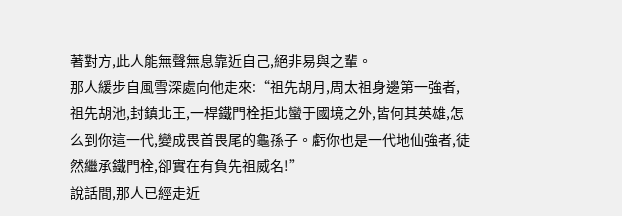著對方,此人能無聲無息靠近自己,絕非易與之輩。
那人緩步自風雪深處向他走來:“祖先胡月,周太祖身邊第一強者,祖先胡池,封鎮北王,一桿鐵門栓拒北蠻于國境之外,皆何其英雄,怎么到你這一代,變成畏首畏尾的龜孫子。虧你也是一代地仙強者,徒然繼承鐵門栓,卻實在有負先祖威名!”
說話間,那人已經走近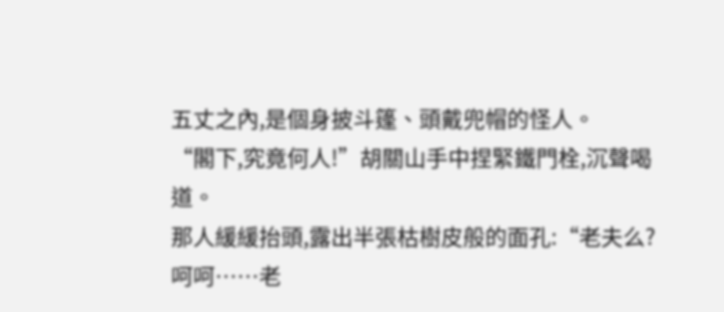五丈之內,是個身披斗篷、頭戴兜帽的怪人。
“閣下,究竟何人!”胡關山手中捏緊鐵門栓,沉聲喝道。
那人緩緩抬頭,露出半張枯樹皮般的面孔:“老夫么?呵呵……老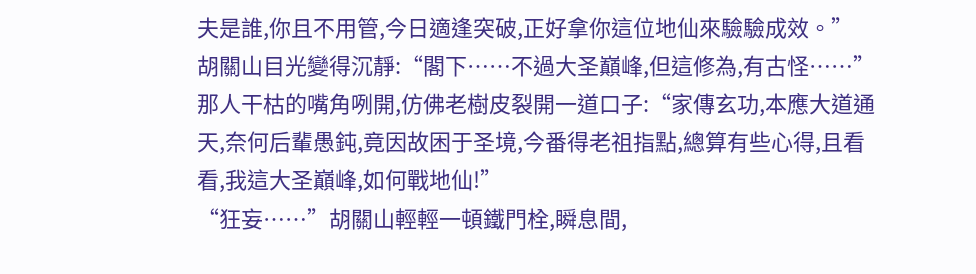夫是誰,你且不用管,今日適逢突破,正好拿你這位地仙來驗驗成效。”
胡關山目光變得沉靜:“閣下……不過大圣巔峰,但這修為,有古怪……”
那人干枯的嘴角咧開,仿佛老樹皮裂開一道口子:“家傳玄功,本應大道通天,奈何后輩愚鈍,竟因故困于圣境,今番得老祖指點,總算有些心得,且看看,我這大圣巔峰,如何戰地仙!”
“狂妄……”胡關山輕輕一頓鐵門栓,瞬息間,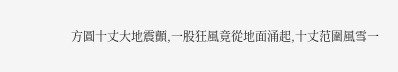方圓十丈大地震顫,一股狂風竟從地面涌起,十丈范圍風雪一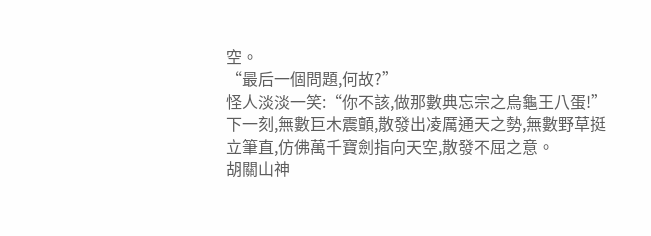空。
“最后一個問題,何故?”
怪人淡淡一笑:“你不該,做那數典忘宗之烏龜王八蛋!”
下一刻,無數巨木震顫,散發出凌厲通天之勢,無數野草挺立筆直,仿佛萬千寶劍指向天空,散發不屈之意。
胡關山神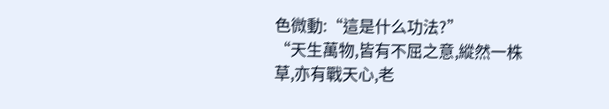色微動:“這是什么功法?”
“天生萬物,皆有不屈之意,縱然一株草,亦有戰天心,老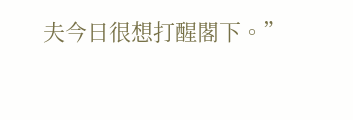夫今日很想打醒閣下。”